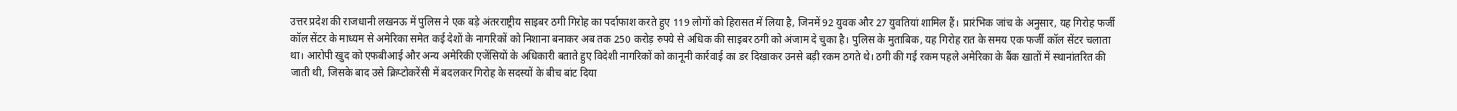उत्तर प्रदेश की राजधानी लखनऊ में पुलिस ने एक बड़े अंतरराष्ट्रीय साइबर ठगी गिरोह का पर्दाफाश करते हुए 119 लोगों को हिरासत में लिया है, जिनमें 92 युवक और 27 युवतियां शामिल हैं। प्रारंभिक जांच के अनुसार, यह गिरोह फर्जी कॉल सेंटर के माध्यम से अमेरिका समेत कई देशों के नागरिकों को निशाना बनाकर अब तक 250 करोड़ रुपये से अधिक की साइबर ठगी को अंजाम दे चुका है। पुलिस के मुताबिक, यह गिरोह रात के समय एक फर्जी कॉल सेंटर चलाता था। आरोपी खुद को एफबीआई और अन्य अमेरिकी एजेंसियों के अधिकारी बताते हुए विदेशी नागरिकों को कानूनी कार्रवाई का डर दिखाकर उनसे बड़ी रकम ठगते थे। ठगी की गई रकम पहले अमेरिका के बैंक खातों में स्थानांतरित की जाती थी, जिसके बाद उसे क्रिप्टोकरेंसी में बदलकर गिरोह के सदस्यों के बीच बांट दिया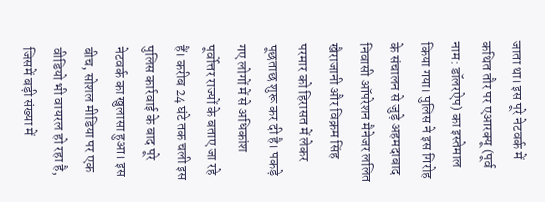जाता था। इस पूरे नेटवर्क में कथित तौर पर एआरक्यू (पूर्व नाम: डॉलरऐप) का इस्तेमाल किया गया। पुलिस ने इस गिरोह के संचालन से जुड़े अहमदाबाद निवासी ऑपरेशन मैनेजर ललित खैराजानी और विक्रम सिंह परमार को हिरासत में लेकर पूछताछ शुरू कर दी है। पकड़े गए लोगों में से अधिकांश पूर्वोत्तर राज्यों के बताए जा रहे हैं। करीब 24 घंटे तक चली इस पुलिस कार्रवाई के बाद पूरे नेटवर्क का खुलासा हुआ। इस बीच, सोशल मीडिया पर एक वीडियो भी वायरल हो रहा है, जिसमें बड़ी संख्या में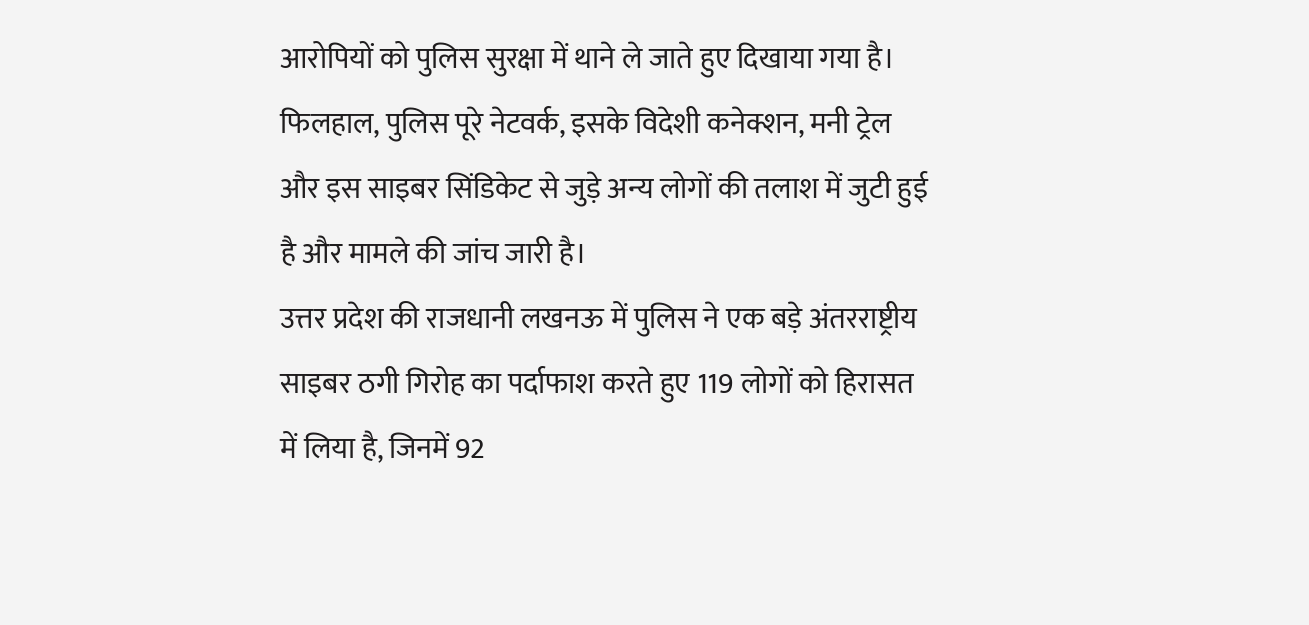आरोपियों को पुलिस सुरक्षा में थाने ले जाते हुए दिखाया गया है। फिलहाल, पुलिस पूरे नेटवर्क, इसके विदेशी कनेक्शन, मनी ट्रेल और इस साइबर सिंडिकेट से जुड़े अन्य लोगों की तलाश में जुटी हुई है और मामले की जांच जारी है।
उत्तर प्रदेश की राजधानी लखनऊ में पुलिस ने एक बड़े अंतरराष्ट्रीय साइबर ठगी गिरोह का पर्दाफाश करते हुए 119 लोगों को हिरासत में लिया है, जिनमें 92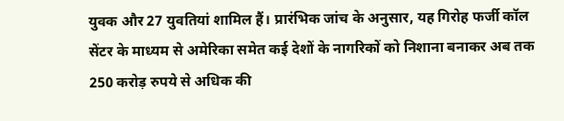युवक और 27 युवतियां शामिल हैं। प्रारंभिक जांच के अनुसार, यह गिरोह फर्जी कॉल सेंटर के माध्यम से अमेरिका समेत कई देशों के नागरिकों को निशाना बनाकर अब तक 250 करोड़ रुपये से अधिक की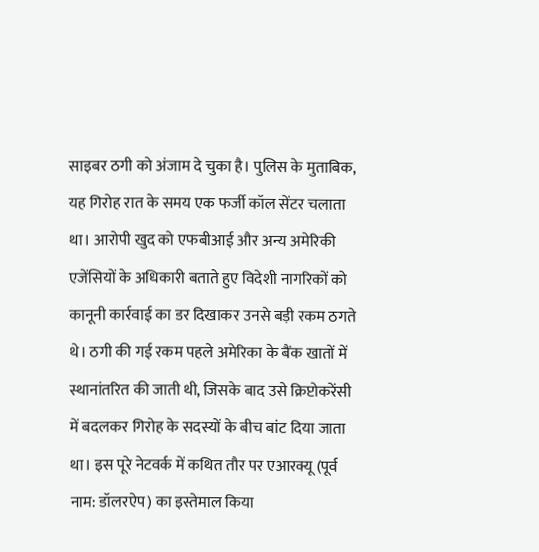साइबर ठगी को अंजाम दे चुका है। पुलिस के मुताबिक, यह गिरोह रात के समय एक फर्जी कॉल सेंटर चलाता था। आरोपी खुद को एफबीआई और अन्य अमेरिकी एजेंसियों के अधिकारी बताते हुए विदेशी नागरिकों को कानूनी कार्रवाई का डर दिखाकर उनसे बड़ी रकम ठगते थे। ठगी की गई रकम पहले अमेरिका के बैंक खातों में स्थानांतरित की जाती थी, जिसके बाद उसे क्रिप्टोकरेंसी में बदलकर गिरोह के सदस्यों के बीच बांट दिया जाता था। इस पूरे नेटवर्क में कथित तौर पर एआरक्यू (पूर्व नाम: डॉलरऐप) का इस्तेमाल किया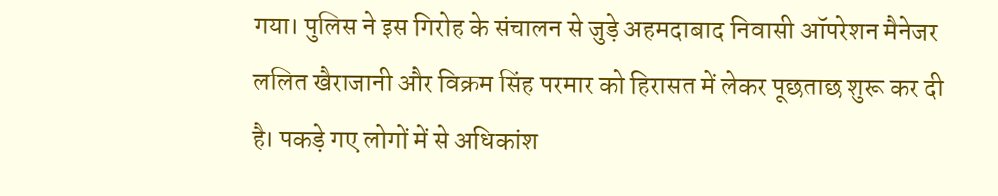गया। पुलिस ने इस गिरोह के संचालन से जुड़े अहमदाबाद निवासी ऑपरेशन मैनेजर ललित खैराजानी और विक्रम सिंह परमार को हिरासत में लेकर पूछताछ शुरू कर दी है। पकड़े गए लोगों में से अधिकांश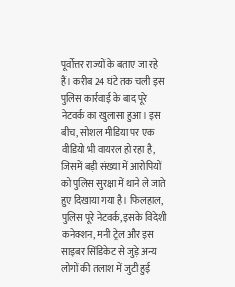पूर्वोत्तर राज्यों के बताए जा रहे हैं। करीब 24 घंटे तक चली इस पुलिस कार्रवाई के बाद पूरे नेटवर्क का खुलासा हुआ। इस बीच, सोशल मीडिया पर एक वीडियो भी वायरल हो रहा है, जिसमें बड़ी संख्या में आरोपियों को पुलिस सुरक्षा में थाने ले जाते हुए दिखाया गया है। फिलहाल, पुलिस पूरे नेटवर्क, इसके विदेशी कनेक्शन, मनी ट्रेल और इस साइबर सिंडिकेट से जुड़े अन्य लोगों की तलाश में जुटी हुई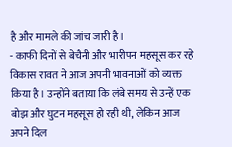है और मामले की जांच जारी है।
- काफी दिनों से बेचैनी और भारीपन महसूस कर रहे विकास रावत ने आज अपनी भावनाओं को व्यक्त किया है। उन्होंने बताया कि लंबे समय से उन्हें एक बोझ और घुटन महसूस हो रही थी, लेकिन आज अपने दिल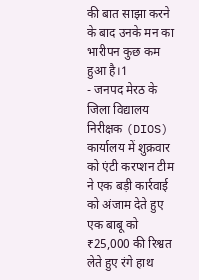की बात साझा करने के बाद उनके मन का भारीपन कुछ कम हुआ है।1
- जनपद मेरठ के जिला विद्यालय निरीक्षक (DIOS) कार्यालय में शुक्रवार को एंटी करप्शन टीम ने एक बड़ी कार्रवाई को अंजाम देते हुए एक बाबू को ₹25,000 की रिश्वत लेते हुए रंगे हाथ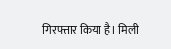गिरफ्तार किया है। मिली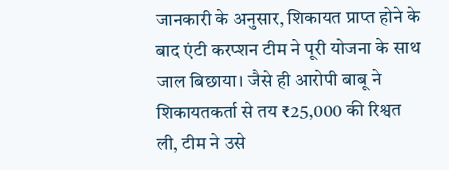जानकारी के अनुसार, शिकायत प्राप्त होने के बाद एंटी करप्शन टीम ने पूरी योजना के साथ जाल बिछाया। जैसे ही आरोपी बाबू ने शिकायतकर्ता से तय ₹25,000 की रिश्वत ली, टीम ने उसे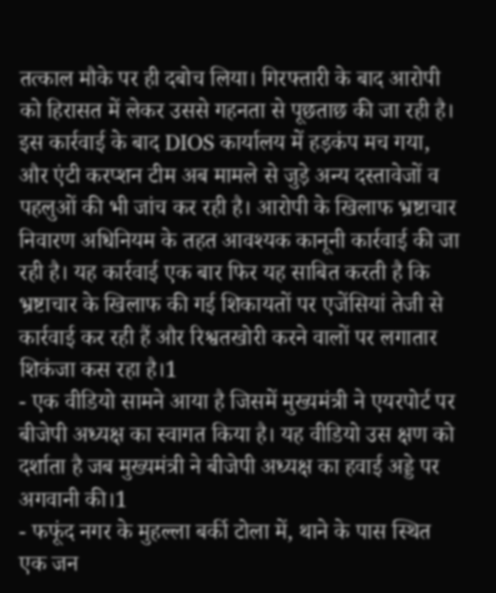तत्काल मौके पर ही दबोच लिया। गिरफ्तारी के बाद आरोपी को हिरासत में लेकर उससे गहनता से पूछताछ की जा रही है। इस कार्रवाई के बाद DIOS कार्यालय में हड़कंप मच गया, और एंटी करप्शन टीम अब मामले से जुड़े अन्य दस्तावेजों व पहलुओं की भी जांच कर रही है। आरोपी के खिलाफ भ्रष्टाचार निवारण अधिनियम के तहत आवश्यक कानूनी कार्रवाई की जा रही है। यह कार्रवाई एक बार फिर यह साबित करती है कि भ्रष्टाचार के खिलाफ की गई शिकायतों पर एजेंसियां तेजी से कार्रवाई कर रही हैं और रिश्वतखोरी करने वालों पर लगातार शिकंजा कस रहा है।1
- एक वीडियो सामने आया है जिसमें मुख्यमंत्री ने एयरपोर्ट पर बीजेपी अध्यक्ष का स्वागत किया है। यह वीडियो उस क्षण को दर्शाता है जब मुख्यमंत्री ने बीजेपी अध्यक्ष का हवाई अड्डे पर अगवानी की।1
- फफूंद नगर के मुहल्ला बर्की टोला में, थाने के पास स्थित एक जन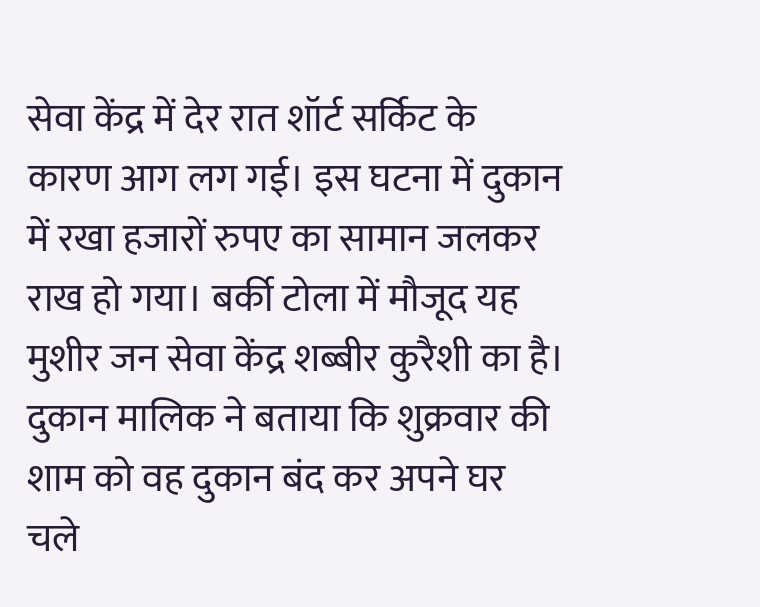सेवा केंद्र में देर रात शॉर्ट सर्किट के कारण आग लग गई। इस घटना में दुकान में रखा हजारों रुपए का सामान जलकर राख हो गया। बर्की टोला में मौजूद यह मुशीर जन सेवा केंद्र शब्बीर कुरैशी का है। दुकान मालिक ने बताया कि शुक्रवार की शाम को वह दुकान बंद कर अपने घर चले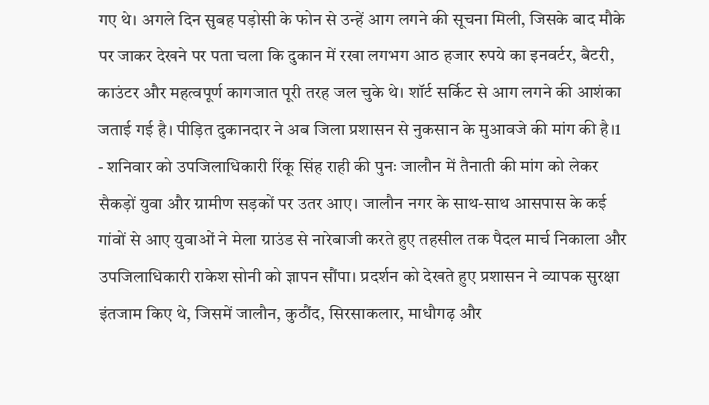गए थे। अगले दिन सुबह पड़ोसी के फोन से उन्हें आग लगने की सूचना मिली, जिसके बाद मौके पर जाकर देखने पर पता चला कि दुकान में रखा लगभग आठ हजार रुपये का इनवर्टर, बैटरी, काउंटर और महत्वपूर्ण कागजात पूरी तरह जल चुके थे। शॉर्ट सर्किट से आग लगने की आशंका जताई गई है। पीड़ित दुकानदार ने अब जिला प्रशासन से नुकसान के मुआवजे की मांग की है।1
- शनिवार को उपजिलाधिकारी रिंकू सिंह राही की पुनः जालौन में तैनाती की मांग को लेकर सैकड़ों युवा और ग्रामीण सड़कों पर उतर आए। जालौन नगर के साथ-साथ आसपास के कई गांवों से आए युवाओं ने मेला ग्राउंड से नारेबाजी करते हुए तहसील तक पैदल मार्च निकाला और उपजिलाधिकारी राकेश सोनी को ज्ञापन सौंपा। प्रदर्शन को देखते हुए प्रशासन ने व्यापक सुरक्षा इंतजाम किए थे, जिसमें जालौन, कुठौंद, सिरसाकलार, माधौगढ़ और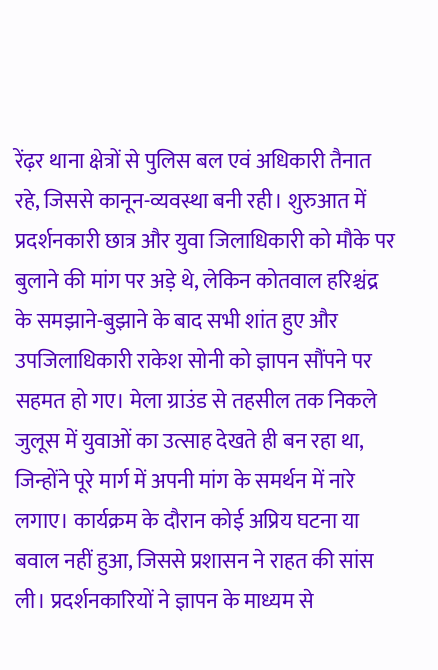रेंढ़र थाना क्षेत्रों से पुलिस बल एवं अधिकारी तैनात रहे, जिससे कानून-व्यवस्था बनी रही। शुरुआत में प्रदर्शनकारी छात्र और युवा जिलाधिकारी को मौके पर बुलाने की मांग पर अड़े थे, लेकिन कोतवाल हरिश्चंद्र के समझाने-बुझाने के बाद सभी शांत हुए और उपजिलाधिकारी राकेश सोनी को ज्ञापन सौंपने पर सहमत हो गए। मेला ग्राउंड से तहसील तक निकले जुलूस में युवाओं का उत्साह देखते ही बन रहा था, जिन्होंने पूरे मार्ग में अपनी मांग के समर्थन में नारे लगाए। कार्यक्रम के दौरान कोई अप्रिय घटना या बवाल नहीं हुआ, जिससे प्रशासन ने राहत की सांस ली। प्रदर्शनकारियों ने ज्ञापन के माध्यम से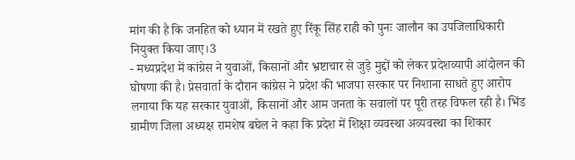मांग की है कि जनहित को ध्यान में रखते हुए रिंकू सिंह राही को पुनः जालौन का उपजिलाधिकारी नियुक्त किया जाए।3
- मध्यप्रदेश में कांग्रेस ने युवाओं, किसानों और भ्रष्टाचार से जुड़े मुद्दों को लेकर प्रदेशव्यापी आंदोलन की घोषणा की है। प्रेसवार्ता के दौरान कांग्रेस ने प्रदेश की भाजपा सरकार पर निशाना साधते हुए आरोप लगाया कि यह सरकार युवाओं, किसानों और आम जनता के सवालों पर पूरी तरह विफल रही है। भिंड ग्रामीण जिला अध्यक्ष रामशेष बघेल ने कहा कि प्रदेश में शिक्षा व्यवस्था अव्यवस्था का शिकार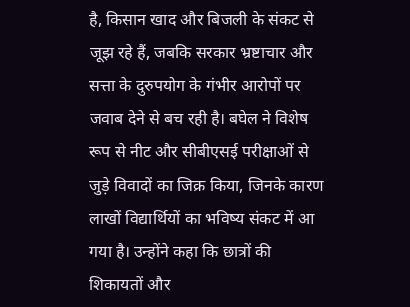है, किसान खाद और बिजली के संकट से जूझ रहे हैं, जबकि सरकार भ्रष्टाचार और सत्ता के दुरुपयोग के गंभीर आरोपों पर जवाब देने से बच रही है। बघेल ने विशेष रूप से नीट और सीबीएसई परीक्षाओं से जुड़े विवादों का जिक्र किया, जिनके कारण लाखों विद्यार्थियों का भविष्य संकट में आ गया है। उन्होंने कहा कि छात्रों की शिकायतों और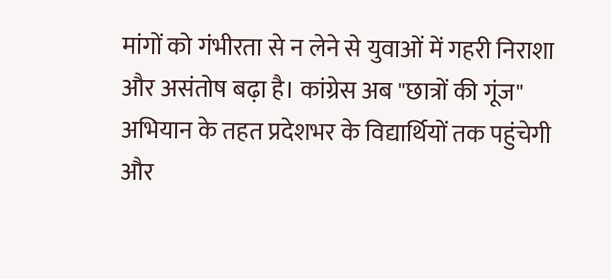मांगों को गंभीरता से न लेने से युवाओं में गहरी निराशा और असंतोष बढ़ा है। कांग्रेस अब "छात्रों की गूंज" अभियान के तहत प्रदेशभर के विद्यार्थियों तक पहुंचेगी और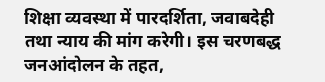शिक्षा व्यवस्था में पारदर्शिता, जवाबदेही तथा न्याय की मांग करेगी। इस चरणबद्ध जनआंदोलन के तहत,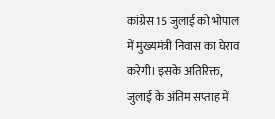कांग्रेस 15 जुलाई को भोपाल में मुख्यमंत्री निवास का घेराव करेगी। इसके अतिरिक्त, जुलाई के अंतिम सप्ताह में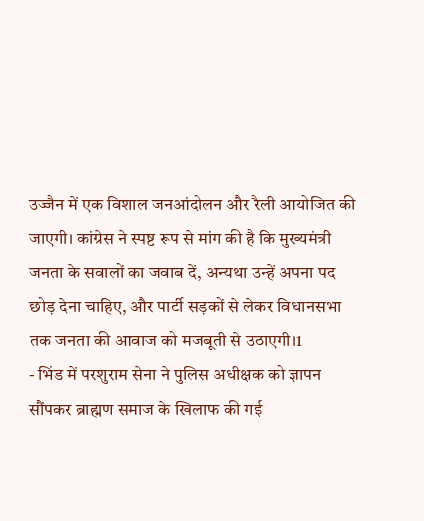उज्जैन में एक विशाल जनआंदोलन और रैली आयोजित की जाएगी। कांग्रेस ने स्पष्ट रूप से मांग की है कि मुख्यमंत्री जनता के सवालों का जवाब दें, अन्यथा उन्हें अपना पद छोड़ देना चाहिए, और पार्टी सड़कों से लेकर विधानसभा तक जनता की आवाज को मजबूती से उठाएगी।1
- भिंड में परशुराम सेना ने पुलिस अधीक्षक को ज्ञापन सौंपकर ब्राह्मण समाज के खिलाफ की गई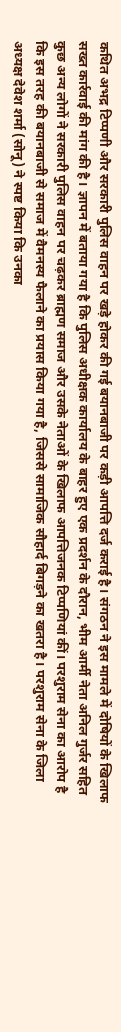कथित अभद्र टिप्पणी और सरकारी पुलिस वाहन पर खड़े होकर की गई बयानबाजी पर कड़ी आपत्ति दर्ज कराई है। संगठन ने इस मामले में दोषियों के खिलाफ सख्त कार्रवाई की मांग की है। ज्ञापन में बताया गया है कि पुलिस अधीक्षक कार्यालय के बाहर हुए एक प्रदर्शन के दौरान, भीम आर्मी नेता अनिल गुर्जर सहित कुछ अन्य लोगों ने सरकारी पुलिस वाहन पर चढ़कर ब्राह्मण समाज और उसके नेताओं के खिलाफ आपत्तिजनक टिप्पणियां कीं। परशुराम सेना का आरोप है कि इस तरह की बयानबाजी से समाज में वैमनस्य फैलाने का प्रयास किया गया है, जिससे सामाजिक सौहार्द बिगड़ने का खतरा है। परशुराम सेना के जिला अध्यक्ष देवेश शर्मा (सोनू) ने स्पष्ट किया कि उनका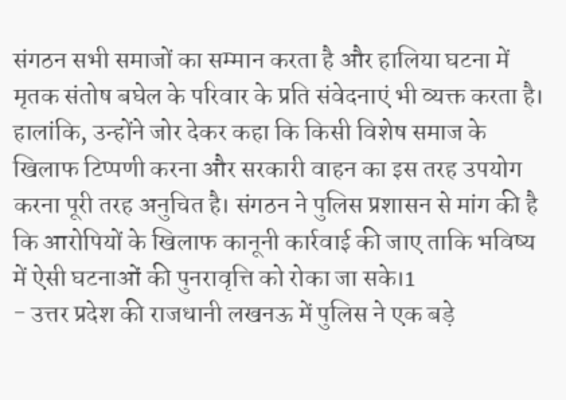संगठन सभी समाजों का सम्मान करता है और हालिया घटना में मृतक संतोष बघेल के परिवार के प्रति संवेदनाएं भी व्यक्त करता है। हालांकि, उन्होंने जोर देकर कहा कि किसी विशेष समाज के खिलाफ टिप्पणी करना और सरकारी वाहन का इस तरह उपयोग करना पूरी तरह अनुचित है। संगठन ने पुलिस प्रशासन से मांग की है कि आरोपियों के खिलाफ कानूनी कार्रवाई की जाए ताकि भविष्य में ऐसी घटनाओं की पुनरावृत्ति को रोका जा सके।1
- उत्तर प्रदेश की राजधानी लखनऊ में पुलिस ने एक बड़े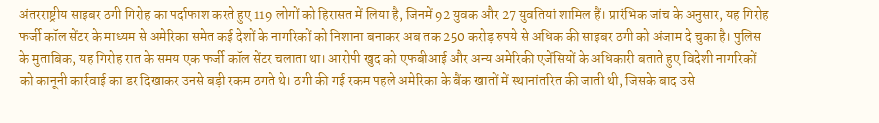अंतरराष्ट्रीय साइबर ठगी गिरोह का पर्दाफाश करते हुए 119 लोगों को हिरासत में लिया है, जिनमें 92 युवक और 27 युवतियां शामिल हैं। प्रारंभिक जांच के अनुसार, यह गिरोह फर्जी कॉल सेंटर के माध्यम से अमेरिका समेत कई देशों के नागरिकों को निशाना बनाकर अब तक 250 करोड़ रुपये से अधिक की साइबर ठगी को अंजाम दे चुका है। पुलिस के मुताबिक, यह गिरोह रात के समय एक फर्जी कॉल सेंटर चलाता था। आरोपी खुद को एफबीआई और अन्य अमेरिकी एजेंसियों के अधिकारी बताते हुए विदेशी नागरिकों को कानूनी कार्रवाई का डर दिखाकर उनसे बड़ी रकम ठगते थे। ठगी की गई रकम पहले अमेरिका के बैंक खातों में स्थानांतरित की जाती थी, जिसके बाद उसे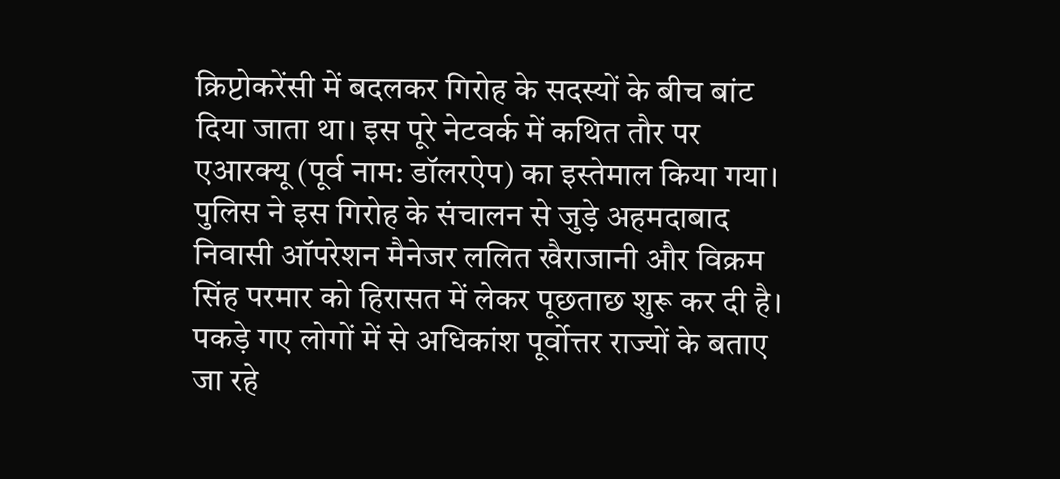क्रिप्टोकरेंसी में बदलकर गिरोह के सदस्यों के बीच बांट दिया जाता था। इस पूरे नेटवर्क में कथित तौर पर एआरक्यू (पूर्व नाम: डॉलरऐप) का इस्तेमाल किया गया। पुलिस ने इस गिरोह के संचालन से जुड़े अहमदाबाद निवासी ऑपरेशन मैनेजर ललित खैराजानी और विक्रम सिंह परमार को हिरासत में लेकर पूछताछ शुरू कर दी है। पकड़े गए लोगों में से अधिकांश पूर्वोत्तर राज्यों के बताए जा रहे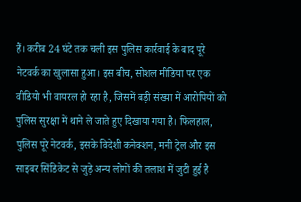हैं। करीब 24 घंटे तक चली इस पुलिस कार्रवाई के बाद पूरे नेटवर्क का खुलासा हुआ। इस बीच, सोशल मीडिया पर एक वीडियो भी वायरल हो रहा है, जिसमें बड़ी संख्या में आरोपियों को पुलिस सुरक्षा में थाने ले जाते हुए दिखाया गया है। फिलहाल, पुलिस पूरे नेटवर्क, इसके विदेशी कनेक्शन, मनी ट्रेल और इस साइबर सिंडिकेट से जुड़े अन्य लोगों की तलाश में जुटी हुई है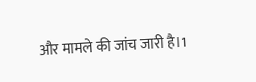और मामले की जांच जारी है।1